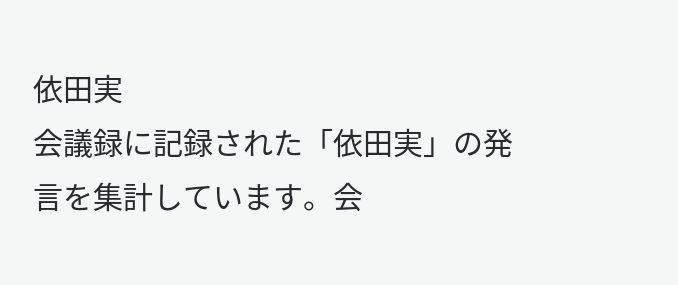依田実
会議録に記録された「依田実」の発言を集計しています。会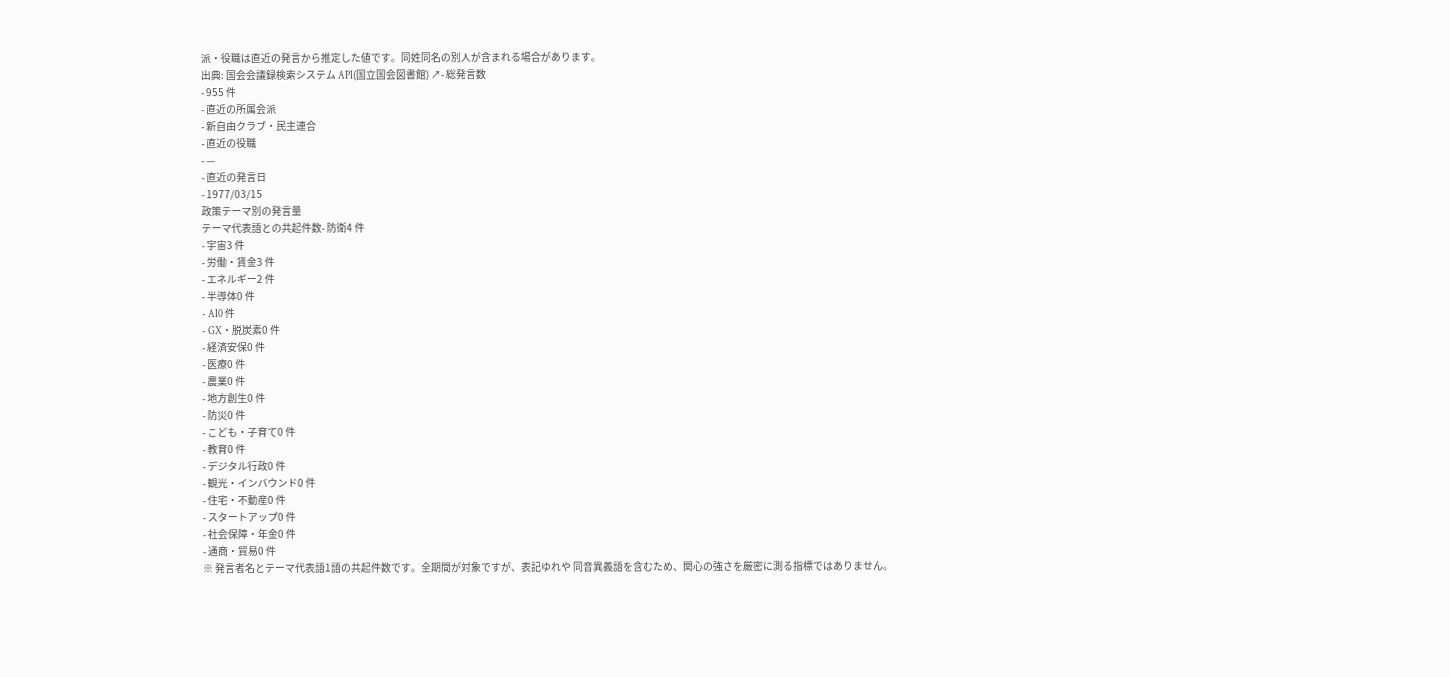派・役職は直近の発言から推定した値です。同姓同名の別人が含まれる場合があります。
出典: 国会会議録検索システム API(国立国会図書館) ↗- 総発言数
- 955 件
- 直近の所属会派
- 新自由クラブ・民主連合
- 直近の役職
- —
- 直近の発言日
- 1977/03/15
政策テーマ別の発言量
テーマ代表語との共起件数- 防衛4 件
- 宇宙3 件
- 労働・賃金3 件
- エネルギー2 件
- 半導体0 件
- AI0 件
- GX・脱炭素0 件
- 経済安保0 件
- 医療0 件
- 農業0 件
- 地方創生0 件
- 防災0 件
- こども・子育て0 件
- 教育0 件
- デジタル行政0 件
- 観光・インバウンド0 件
- 住宅・不動産0 件
- スタートアップ0 件
- 社会保障・年金0 件
- 通商・貿易0 件
※ 発言者名とテーマ代表語1語の共起件数です。全期間が対象ですが、表記ゆれや 同音異義語を含むため、関心の強さを厳密に測る指標ではありません。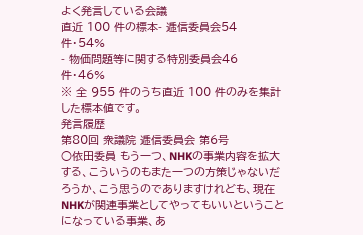よく発言している会議
直近 100 件の標本- 逓信委員会54 件・54%
- 物価問題等に関する特別委員会46 件・46%
※ 全 955 件のうち直近 100 件のみを集計した標本値です。
発言履歴
第80回 衆議院 逓信委員会 第6号
○依田委員 もう一つ、NHKの事業内容を拡大する、こういうのもまた一つの方策じゃないだろうか、こう思うのでありますけれども、現在NHKが関連事業としてやってもいいということになっている事業、あ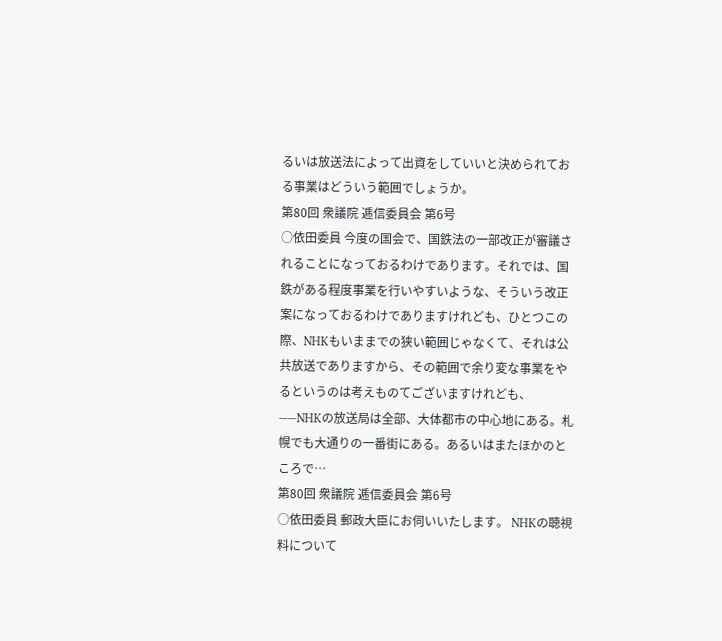るいは放送法によって出資をしていいと決められておる事業はどういう範囲でしょうか。
第80回 衆議院 逓信委員会 第6号
○依田委員 今度の国会で、国鉄法の一部改正が審議されることになっておるわけであります。それでは、国鉄がある程度事業を行いやすいような、そういう改正案になっておるわけでありますけれども、ひとつこの際、NHKもいままでの狭い範囲じゃなくて、それは公共放送でありますから、その範囲で余り変な事業をやるというのは考えものてございますけれども、——NHKの放送局は全部、大体都市の中心地にある。札幌でも大通りの一番街にある。あるいはまたほかのところで…
第80回 衆議院 逓信委員会 第6号
○依田委員 郵政大臣にお伺いいたします。 NHKの聴視料について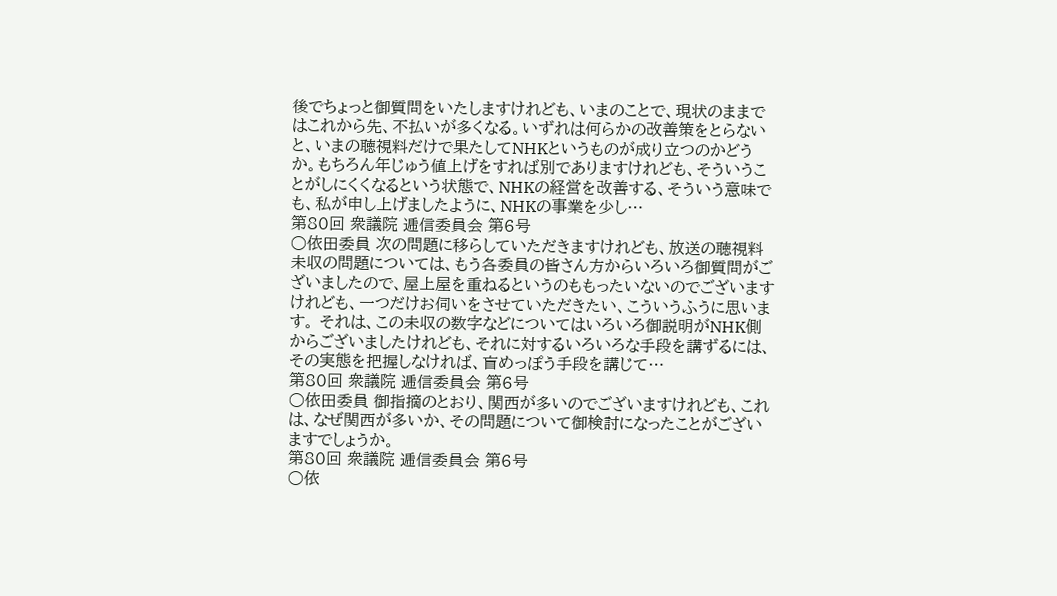後でちょっと御質問をいたしますけれども、いまのことで、現状のままではこれから先、不払いが多くなる。いずれは何らかの改善策をとらないと、いまの聴視料だけで果たしてNHKというものが成り立つのかどうか。もちろん年じゅう値上げをすれば別でありますけれども、そういうことがしにくくなるという状態で、NHKの経営を改善する、そういう意味でも、私が申し上げましたように、NHKの事業を少し…
第80回 衆議院 逓信委員会 第6号
○依田委員 次の問題に移らしていただきますけれども、放送の聴視料未収の問題については、もう各委員の皆さん方からいろいろ御質問がございましたので、屋上屋を重ねるというのももったいないのでございますけれども、一つだけお伺いをさせていただきたい、こういうふうに思います。 それは、この未収の数字などについてはいろいろ御説明がNHK側からございましたけれども、それに対するいろいろな手段を講ずるには、その実態を把握しなければ、盲めっぽう手段を講じて…
第80回 衆議院 逓信委員会 第6号
○依田委員 御指摘のとおり、関西が多いのでございますけれども、これは、なぜ関西が多いか、その問題について御検討になったことがございますでしょうか。
第80回 衆議院 逓信委員会 第6号
○依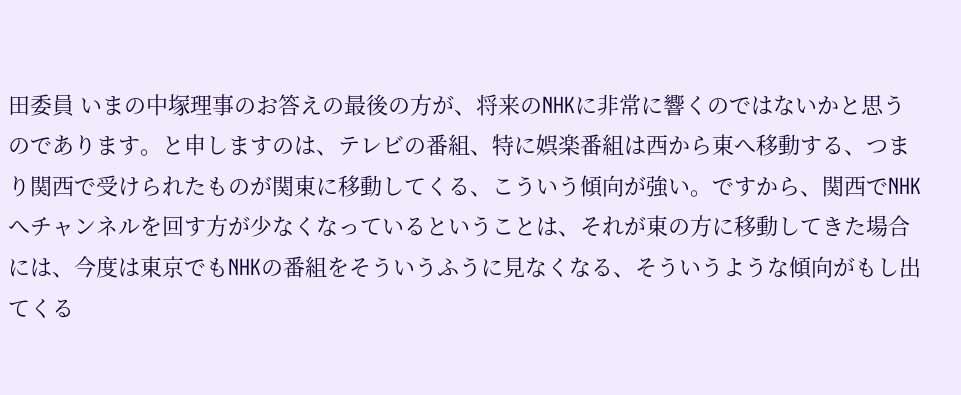田委員 いまの中塚理事のお答えの最後の方が、将来のNHKに非常に響くのではないかと思うのであります。と申しますのは、テレビの番組、特に娯楽番組は西から東へ移動する、つまり関西で受けられたものが関東に移動してくる、こういう傾向が強い。ですから、関西でNHKへチャンネルを回す方が少なくなっているということは、それが東の方に移動してきた場合には、今度は東京でもNHKの番組をそういうふうに見なくなる、そういうような傾向がもし出てくる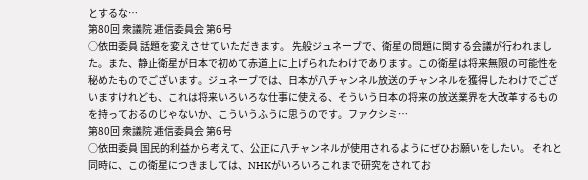とするな…
第80回 衆議院 逓信委員会 第6号
○依田委員 話題を変えさせていただきます。 先般ジュネーブで、衛星の問題に関する会議が行われました。また、静止衛星が日本で初めて赤道上に上げられたわけであります。この衛星は将来無限の可能性を秘めたものでございます。ジュネーブでは、日本が八チャンネル放送のチャンネルを獲得したわけでございますけれども、これは将来いろいろな仕事に使える、そういう日本の将来の放送業界を大改革するものを持っておるのじゃないか、こういうふうに思うのです。ファクシミ…
第80回 衆議院 逓信委員会 第6号
○依田委員 国民的利益から考えて、公正に八チャンネルが使用されるようにぜひお願いをしたい。 それと同時に、この衛星につきましては、NHKがいろいろこれまで研究をされてお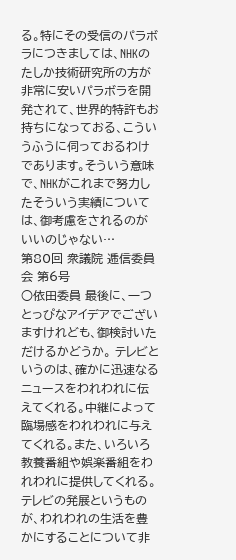る。特にその受信のパラボラにつきましては、NHKのたしか技術研究所の方が非常に安いパラボラを開発されて、世界的特許もお持ちになっておる、こういうふうに伺っておるわけであります。そういう意味で、NHKがこれまで努力したそういう実績については、御考慮をされるのがいいのじゃない…
第80回 衆議院 逓信委員会 第6号
○依田委員 最後に、一つとっぴなアイデアでございますけれども、御検討いただけるかどうか。 テレビというのは、確かに迅速なるニュースをわれわれに伝えてくれる。中継によって臨場感をわれわれに与えてくれる。また、いろいろ教養番組や娯楽番組をわれわれに提供してくれる。テレビの発展というものが、われわれの生活を豊かにすることについて非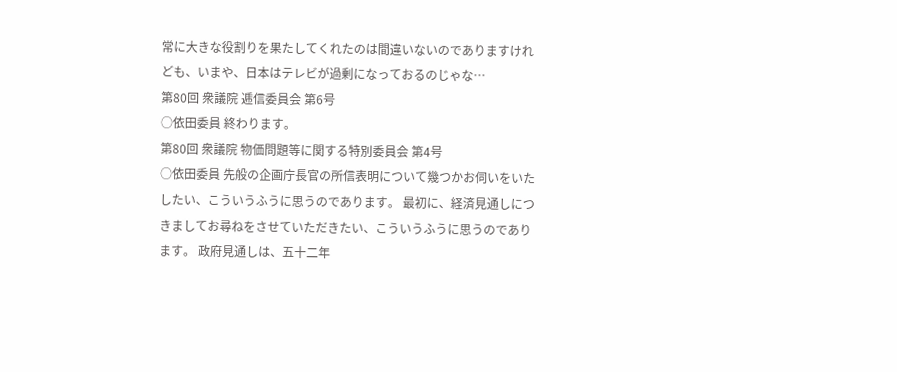常に大きな役割りを果たしてくれたのは間違いないのでありますけれども、いまや、日本はテレビが過剰になっておるのじゃな…
第80回 衆議院 逓信委員会 第6号
○依田委員 終わります。
第80回 衆議院 物価問題等に関する特別委員会 第4号
○依田委員 先般の企画庁長官の所信表明について幾つかお伺いをいたしたい、こういうふうに思うのであります。 最初に、経済見通しにつきましてお尋ねをさせていただきたい、こういうふうに思うのであります。 政府見通しは、五十二年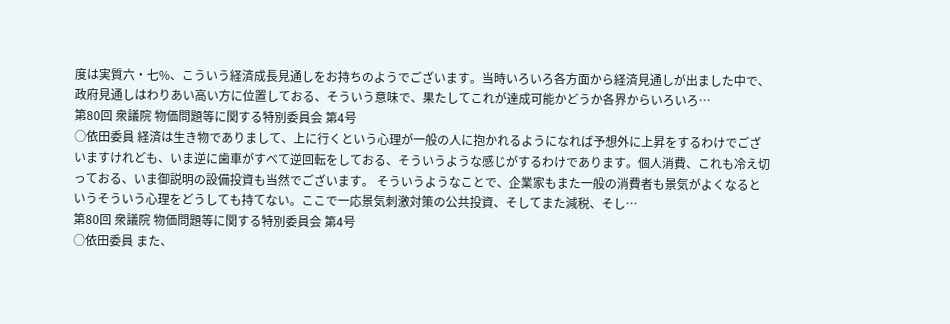度は実質六・七%、こういう経済成長見通しをお持ちのようでございます。当時いろいろ各方面から経済見通しが出ました中で、政府見通しはわりあい高い方に位置しておる、そういう意味で、果たしてこれが達成可能かどうか各界からいろいろ…
第80回 衆議院 物価問題等に関する特別委員会 第4号
○依田委員 経済は生き物でありまして、上に行くという心理が一般の人に抱かれるようになれば予想外に上昇をするわけでございますけれども、いま逆に歯車がすべて逆回転をしておる、そういうような感じがするわけであります。個人消費、これも冷え切っておる、いま御説明の設備投資も当然でございます。 そういうようなことで、企業家もまた一般の消費者も景気がよくなるというそういう心理をどうしても持てない。ここで一応景気刺激対策の公共投資、そしてまた減税、そし…
第80回 衆議院 物価問題等に関する特別委員会 第4号
○依田委員 また、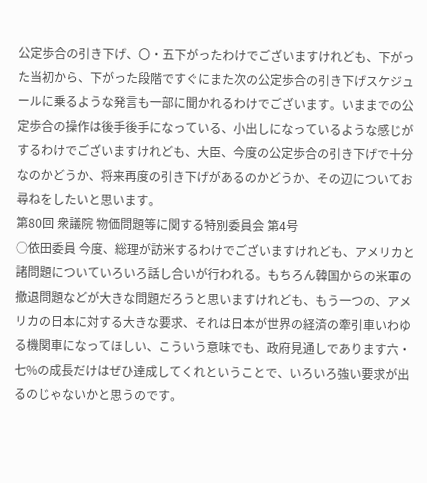公定歩合の引き下げ、〇・五下がったわけでございますけれども、下がった当初から、下がった段階ですぐにまた次の公定歩合の引き下げスケジュールに乗るような発言も一部に聞かれるわけでございます。いままでの公定歩合の操作は後手後手になっている、小出しになっているような感じがするわけでございますけれども、大臣、今度の公定歩合の引き下げで十分なのかどうか、将来再度の引き下げがあるのかどうか、その辺についてお尋ねをしたいと思います。
第80回 衆議院 物価問題等に関する特別委員会 第4号
○依田委員 今度、総理が訪米するわけでございますけれども、アメリカと諸問題についていろいろ話し合いが行われる。もちろん韓国からの米軍の撤退問題などが大きな問題だろうと思いますけれども、もう一つの、アメリカの日本に対する大きな要求、それは日本が世界の経済の牽引車いわゆる機関車になってほしい、こういう意味でも、政府見通しであります六・七%の成長だけはぜひ達成してくれということで、いろいろ強い要求が出るのじゃないかと思うのです。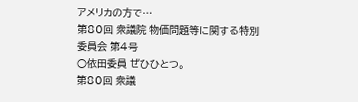アメリカの方で…
第80回 衆議院 物価問題等に関する特別委員会 第4号
○依田委員 ぜひひとつ。
第80回 衆議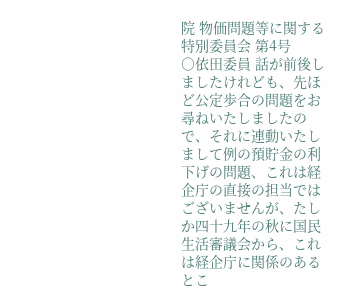院 物価問題等に関する特別委員会 第4号
○依田委員 話が前後しましたけれども、先ほど公定歩合の問題をお尋ねいたしましたので、それに連動いたしまして例の預貯金の利下げの問題、これは経企庁の直接の担当ではございませんが、たしか四十九年の秋に国民生活審議会から、これは経企庁に関係のあるとこ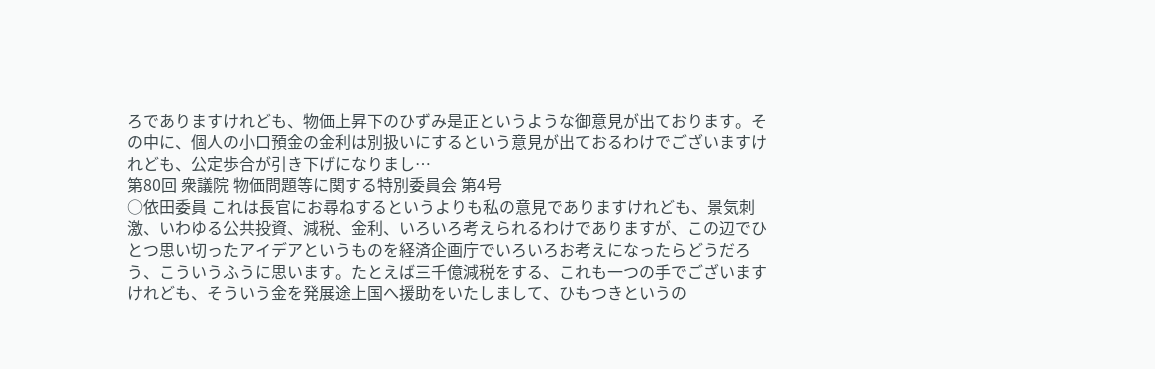ろでありますけれども、物価上昇下のひずみ是正というような御意見が出ております。その中に、個人の小口預金の金利は別扱いにするという意見が出ておるわけでございますけれども、公定歩合が引き下げになりまし…
第80回 衆議院 物価問題等に関する特別委員会 第4号
○依田委員 これは長官にお尋ねするというよりも私の意見でありますけれども、景気刺激、いわゆる公共投資、減税、金利、いろいろ考えられるわけでありますが、この辺でひとつ思い切ったアイデアというものを経済企画庁でいろいろお考えになったらどうだろう、こういうふうに思います。たとえば三千億減税をする、これも一つの手でございますけれども、そういう金を発展途上国へ援助をいたしまして、ひもつきというの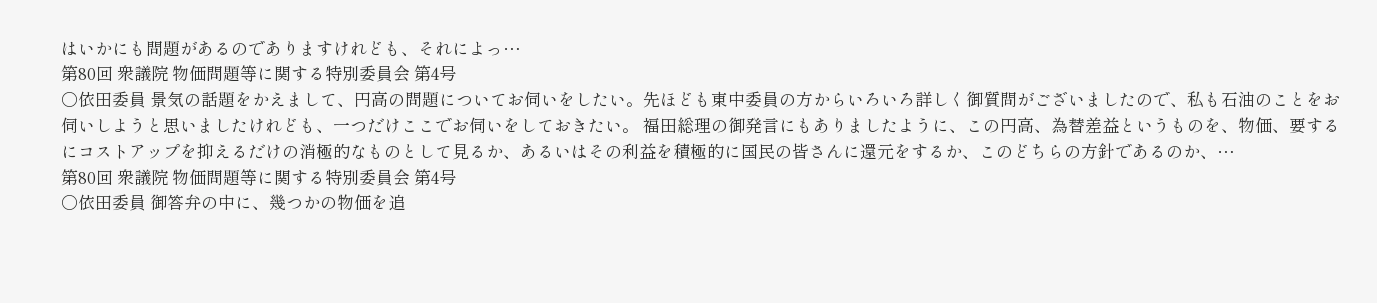はいかにも問題があるのでありますけれども、それによっ…
第80回 衆議院 物価問題等に関する特別委員会 第4号
○依田委員 景気の話題をかえまして、円高の問題についてお伺いをしたい。先ほども東中委員の方からいろいろ詳しく御質問がございましたので、私も石油のことをお伺いしようと思いましたけれども、一つだけここでお伺いをしておきたい。 福田総理の御発言にもありましたように、この円高、為替差益というものを、物価、要するにコストアップを抑えるだけの消極的なものとして見るか、あるいはその利益を積極的に国民の皆さんに還元をするか、このどちらの方針であるのか、…
第80回 衆議院 物価問題等に関する特別委員会 第4号
○依田委員 御答弁の中に、幾つかの物価を追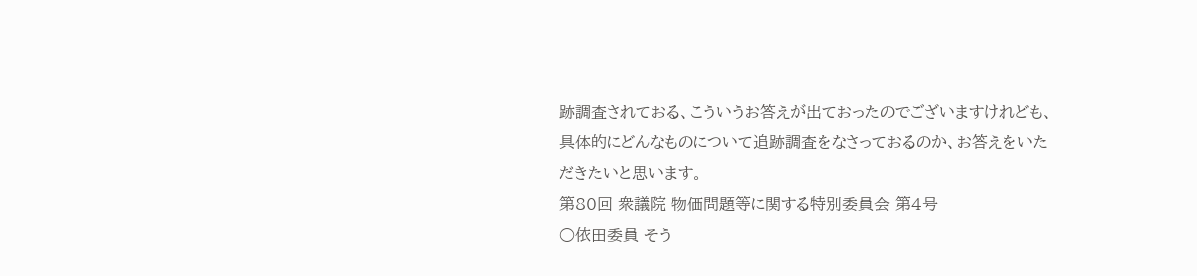跡調査されておる、こういうお答えが出ておったのでございますけれども、具体的にどんなものについて追跡調査をなさっておるのか、お答えをいただきたいと思います。
第80回 衆議院 物価問題等に関する特別委員会 第4号
○依田委員 そう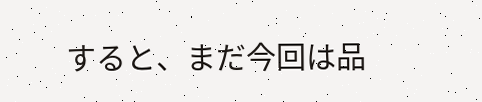すると、まだ今回は品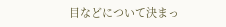目などについて決まっ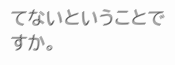てないということですか。